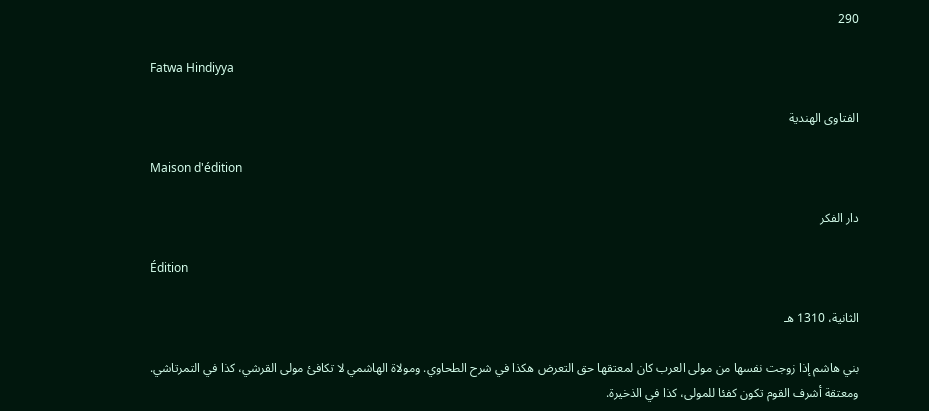290

Fatwa Hindiyya

الفتاوى الهندية

Maison d'édition

دار الفكر

Édition

الثانية، 1310 هـ

بني هاشم إذا زوجت نفسها من مولى العرب كان لمعتقها حق التعرض هكذا في شرح الطحاوي. ومولاة الهاشمي لا تكافئ مولى القرشي، كذا في التمرتاشي. ومعتقة أشرف القوم تكون كفئا للمولى، كذا في الذخيرة.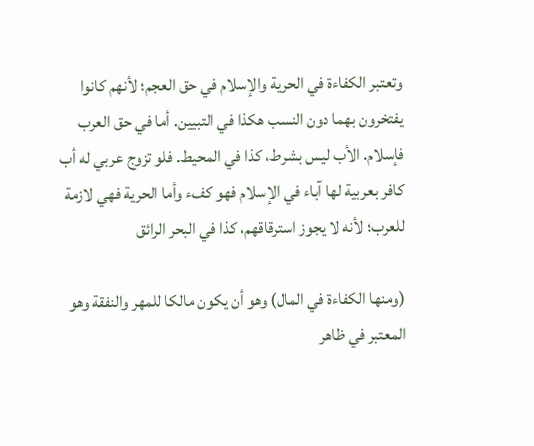وتعتبر الكفاءة في الحرية والإسلام في حق العجم؛ لأنهم كانوا يفتخرون بهما دون النسب هكذا في التبيين. أما في حق العرب فإسلام. الأب ليس بشرط، كذا في المحيط. فلو تزوج عربي له أب كافر بعربية لها آباء في الإسلام فهو كفء وأما الحرية فهي لازمة للعرب؛ لأنه لا يجوز استرقاقهم، كذا في البحر الرائق

(ومنها الكفاءة في المال) وهو أن يكون مالكا للمهر والنفقة وهو المعتبر في ظاهر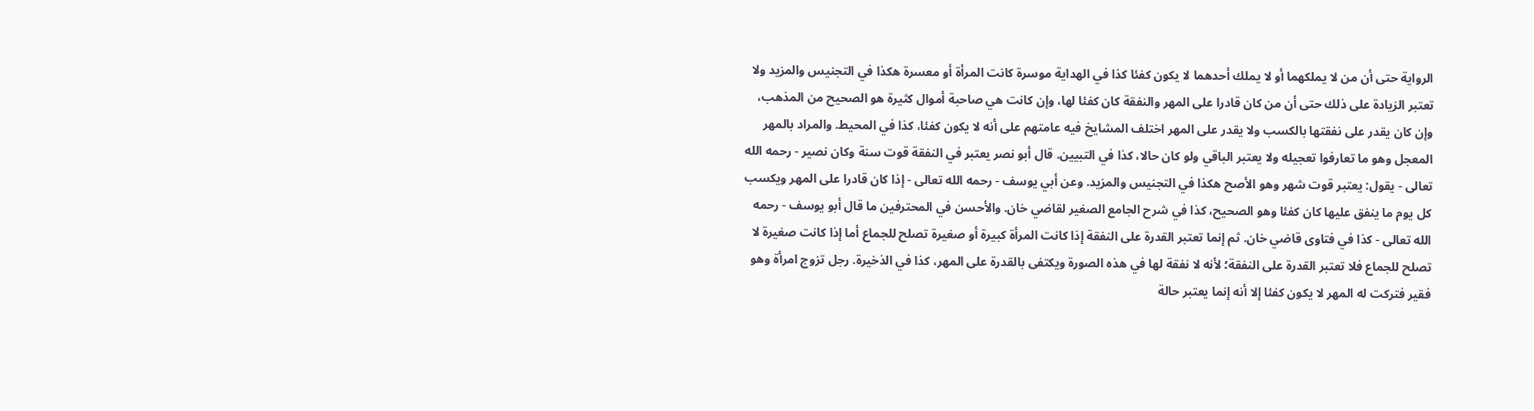الرواية حتى أن من لا يملكهما أو لا يملك أحدهما لا يكون كفئا كذا في الهداية موسرة كانت المرأة أو معسرة هكذا في التجنيس والمزيد ولا تعتبر الزيادة على ذلك حتى أن من كان قادرا على المهر والنفقة كان كفئا لها، وإن كانت هي صاحبة أموال كثيرة هو الصحيح من المذهب، وإن كان يقدر على نفقتها بالكسب ولا يقدر على المهر اختلف المشايخ فيه عامتهم على أنه لا يكون كفئا، كذا في المحيط. والمراد بالمهر المعجل وهو ما تعارفوا تعجيله ولا يعتبر الباقي ولو كان حالا، كذا في التبيين. قال أبو نصر يعتبر في النفقة قوت سنة وكان نصير - رحمه الله تعالى - يقول: يعتبر قوت شهر وهو الأصح هكذا في التجنيس والمزيد. وعن أبي يوسف - رحمه الله تعالى - إذا كان قادرا على المهر ويكسب كل يوم ما ينفق عليها كان كفئا وهو الصحيح، كذا في شرح الجامع الصغير لقاضي خان. والأحسن في المحترفين ما قال أبو يوسف - رحمه الله تعالى - كذا في فتاوى قاضي خان. ثم إنما تعتبر القدرة على النفقة إذا كانت المرأة كبيرة أو صغيرة تصلح للجماع أما إذا كانت صغيرة لا تصلح للجماع فلا تعتبر القدرة على النفقة؛ لأنه لا نفقة لها في هذه الصورة ويكتفى بالقدرة على المهر، كذا في الذخيرة. رجل تزوج امرأة وهو فقير فتركت له المهر لا يكون كفئا إلا أنه إنما يعتبر حالة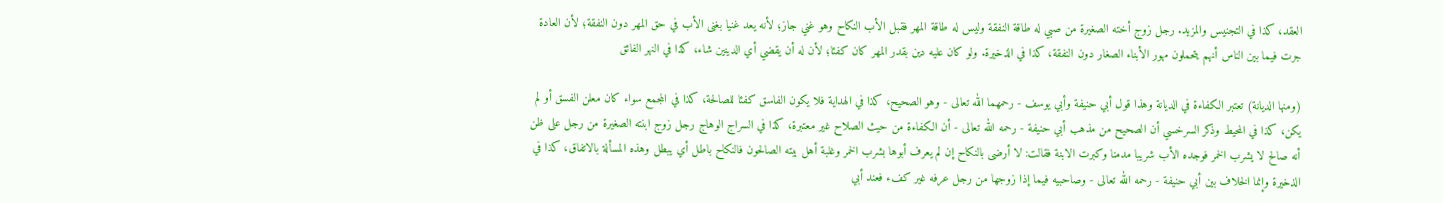العقد، كذا في التجنيس والمزيد. رجل زوج أخته الصغيرة من صبي له طاقة النفقة وليس له طاقة المهر فقبل الأب النكاح وهو غني جاز؛ لأنه يعد غنيا بغنى الأب في حق المهر دون النفقة؛ لأن العادة جرت فيما بين الناس أنهم يتحملون مهور الأبناء الصغار دون النفقة، كذا في الذخيرة. ولو كان عليه دين بقدر المهر كان كفئا؛ لأن له أن يقضي أي الدينين شاء، كذا في النهر الفائق

(ومنها الديانة) تعتبر الكفاءة في الديانة وهذا قول أبي حنيفة وأبي يوسف - رحمهما الله تعالى - وهو الصحيح، كذا في الهداية فلا يكون الفاسق كفئا للصالحة، كذا في المجمع سواء كان معلن الفسق أو لم يكن، كذا في المحيط وذكر السرخسي أن الصحيح من مذهب أبي حنيفة - رحمه الله تعالى - أن الكفاءة من حيث الصلاح غير معتبرة، كذا في السراج الوهاج رجل زوج ابنته الصغيرة من رجل على ظن أنه صالح لا يشرب الخمر فوجده الأب شريبا مدمنا وكبرت الابنة فقالت: لا أرضى بالنكاح إن لم يعرف أبوها بشرب الخمر وغلبة أهل بيته الصالحون فالنكاح باطل أي يبطل وهذه المسألة بالاتفاق، كذا في الذخيرة وإنما الخلاف بين أبي حنيفة - رحمه الله تعالى - وصاحبيه فيما إذا زوجها من رجل عرفه غير كفء فعند أبي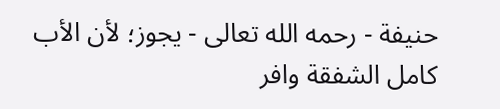حنيفة - رحمه الله تعالى - يجوز؛ لأن الأب كامل الشفقة وافر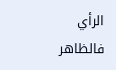الرأي فالظاهر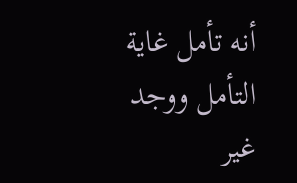أنه تأمل غاية التأمل ووجد غير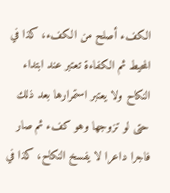الكفء أصلح من الكفء، كذا في المحيط ثم الكفاءة تعتبر عند ابتداء النكاح ولا يعتبر استمرارها بعد ذلك حتى لو تزوجها وهو كفء ثم صار فاجرا داعرا لا يفسخ النكاح، كذا في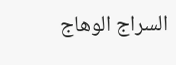السراج الوهاج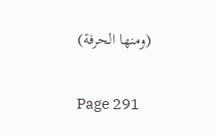(ومنها الحرفة)

Page 291